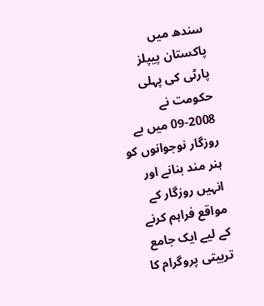سندھ میں پاکستان پیپلز پارٹی کی پہلی حکومت نے 2008-09 میں بے روزگار نوجوانوں کو ہنر مند بنانے اور انہیں روزگار کے مواقع فراہم کرنے کے لیے ایک جامع تربیتی پروگرام کا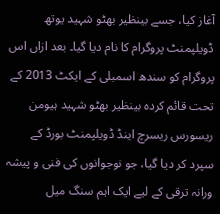آغاز کیا، جسے بینظیر بھٹو شہید یوتھ ڈویلپمنٹ پروگرام کا نام دیا گیا۔ بعد ازاں اس پروگرام کو سندھ اسمبلی کے ایکٹ 2013 کے تحت قائم کردہ بینظیر بھٹو شہید ہیومن ریسورس ریسرچ اینڈ ڈویلپمنٹ بورڈ کے سپرد کر دیا گیا، جو نوجوانوں کی فنی و پیشہ ورانہ ترقی کے لیے ایک اہم سنگ میل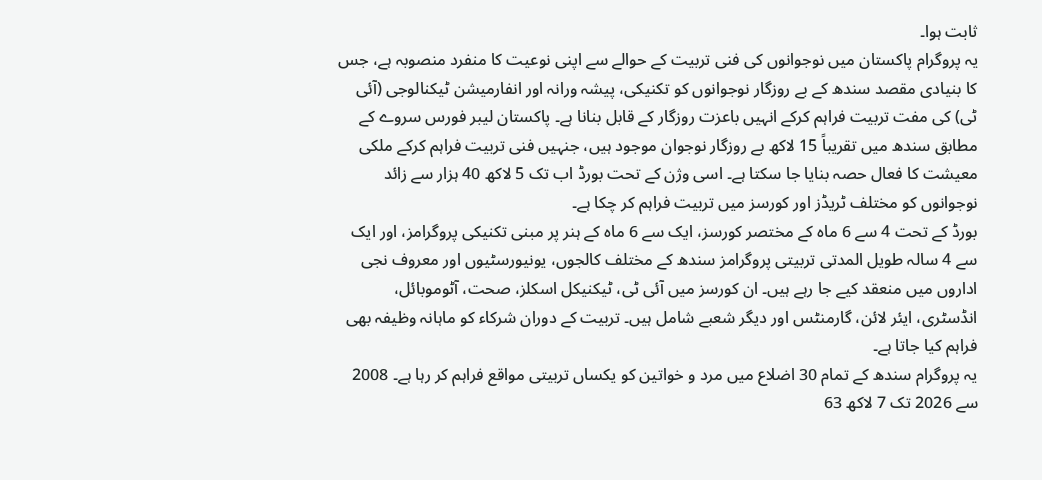ثابت ہوا۔
یہ پروگرام پاکستان میں نوجوانوں کی فنی تربیت کے حوالے سے اپنی نوعیت کا منفرد منصوبہ ہے، جس کا بنیادی مقصد سندھ کے بے روزگار نوجوانوں کو تکنیکی، پیشہ ورانہ اور انفارمیشن ٹیکنالوجی (آئی ٹی) کی مفت تربیت فراہم کرکے انہیں باعزت روزگار کے قابل بنانا ہے۔ پاکستان لیبر فورس سروے کے مطابق سندھ میں تقریباً 15 لاکھ بے روزگار نوجوان موجود ہیں، جنہیں فنی تربیت فراہم کرکے ملکی معیشت کا فعال حصہ بنایا جا سکتا ہے۔ اسی وژن کے تحت بورڈ اب تک 5 لاکھ 40 ہزار سے زائد نوجوانوں کو مختلف ٹریڈز اور کورسز میں تربیت فراہم کر چکا ہے۔
بورڈ کے تحت 4 سے 6 ماہ کے مختصر کورسز، ایک سے 6 ماہ کے ہنر پر مبنی تکنیکی پروگرامز، اور ایک سے 4 سالہ طویل المدتی تربیتی پروگرامز سندھ کے مختلف کالجوں، یونیورسٹیوں اور معروف نجی اداروں میں منعقد کیے جا رہے ہیں۔ ان کورسز میں آئی ٹی، ٹیکنیکل اسکلز، صحت، آٹوموبائل، انڈسٹری، ایئر لائن، گارمنٹس اور دیگر شعبے شامل ہیں۔ تربیت کے دوران شرکاء کو ماہانہ وظیفہ بھی فراہم کیا جاتا ہے۔
یہ پروگرام سندھ کے تمام 30 اضلاع میں مرد و خواتین کو یکساں تربیتی مواقع فراہم کر رہا ہے۔ 2008 سے 2026 تک 7 لاکھ 63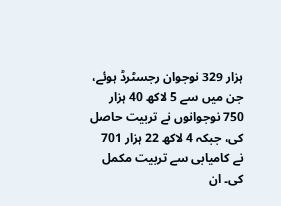ہزار 329 نوجوان رجسٹرڈ ہوئے، جن میں سے 5 لاکھ 40 ہزار 750 نوجوانوں نے تربیت حاصل کی، جبکہ 4 لاکھ 22 ہزار 701 نے کامیابی سے تربیت مکمل کی۔ ان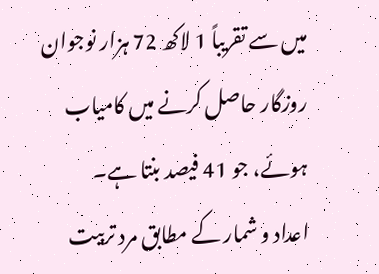میں سے تقریباً 1 لاکھ 72 ہزار نوجوان روزگار حاصل کرنے میں کامیاب ہوئے، جو 41 فیصد بنتا ہے۔
اعداد و شمار کے مطابق مرد تربیت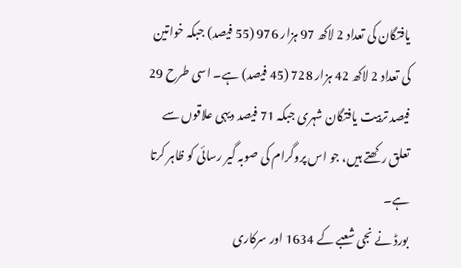یافتگان کی تعداد 2 لاکھ 97 ہزار 976 (55 فیصد) جبکہ خواتین کی تعداد 2 لاکھ 42 ہزار 728 (45 فیصد) ہے۔ اسی طرح 29 فیصد تربیت یافتگان شہری جبکہ 71 فیصد دیہی علاقوں سے تعلق رکھتے ہیں، جو اس پروگرام کی صوبہ گیر رسائی کو ظاہر کرتا ہے۔
بورڈ نے نجی شعبے کے 1634 اور سرکاری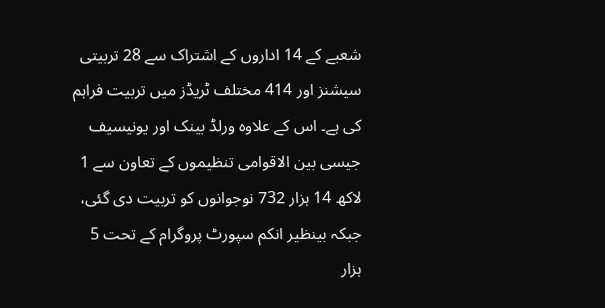شعبے کے 14 اداروں کے اشتراک سے 28 تربیتی سیشنز اور 414 مختلف ٹریڈز میں تربیت فراہم کی ہے۔ اس کے علاوہ ورلڈ بینک اور یونیسیف جیسی بین الاقوامی تنظیموں کے تعاون سے 1 لاکھ 14 ہزار 732 نوجوانوں کو تربیت دی گئی، جبکہ بینظیر انکم سپورٹ پروگرام کے تحت 5 ہزار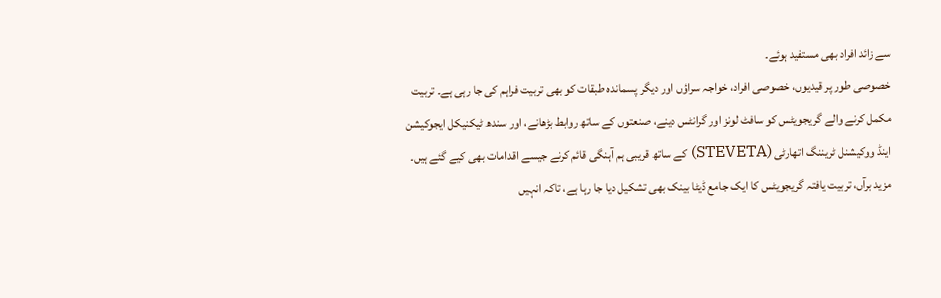سے زائد افراد بھی مستفید ہوئے۔
خصوصی طور پر قیدیوں، خصوصی افراد، خواجہ سراؤں اور دیگر پسماندہ طبقات کو بھی تربیت فراہم کی جا رہی ہے۔ تربیت مکمل کرنے والے گریجویٹس کو سافٹ لونز اور گرانٹس دینے، صنعتوں کے ساتھ روابط بڑھانے، اور سندھ ٹیکنیکل ایجوکیشن اینڈ ووکیشنل ٹریننگ اتھارٹی (STEVETA) کے ساتھ قریبی ہم آہنگی قائم کرنے جیسے اقدامات بھی کیے گئے ہیں۔
مزید برآں، تربیت یافتہ گریجویٹس کا ایک جامع ڈیٹا بینک بھی تشکیل دیا جا رہا ہے، تاکہ انہیں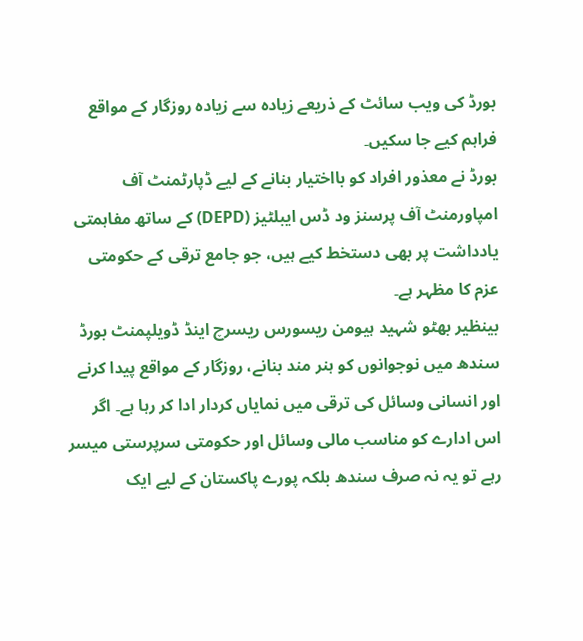بورڈ کی ویب سائٹ کے ذریعے زیادہ سے زیادہ روزگار کے مواقع فراہم کیے جا سکیں۔
بورڈ نے معذور افراد کو بااختیار بنانے کے لیے ڈپارٹمنٹ آف امپاورمنٹ آف پرسنز ود ڈس ایبلٹیز (DEPD) کے ساتھ مفاہمتی یادداشت پر بھی دستخط کیے ہیں، جو جامع ترقی کے حکومتی عزم کا مظہر ہے۔
بینظیر بھٹو شہید ہیومن ریسورس ریسرچ اینڈ ڈویلپمنٹ بورڈ سندھ میں نوجوانوں کو ہنر مند بنانے، روزگار کے مواقع پیدا کرنے اور انسانی وسائل کی ترقی میں نمایاں کردار ادا کر رہا ہے۔ اگر اس ادارے کو مناسب مالی وسائل اور حکومتی سرپرستی میسر رہے تو یہ نہ صرف سندھ بلکہ پورے پاکستان کے لیے ایک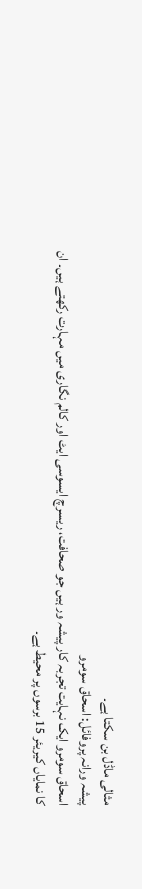مثالی ماڈل بن سکتا ہے۔
پیشہ ورانہ پروفائل: اسحاق سومرو
اسحاق سومرو ایک نہایت تجربہ کار پیشہ ور ہیں جو صحافت، ریسرچ ایسوسی ایٹ اور کالم نگاری میں مہارت رکھتے ہیں۔ ان کا نمایاں کیریئر 15 برسوں پر محیط ہے۔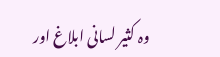وہ کثیر لسانی ابلاغ اور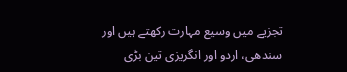تجزیے میں وسیع مہارت رکھتے ہیں اور سندھی، اردو اور انگریزی تین بڑی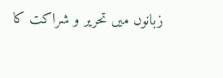زبانوں میں تحریر و شراکت کا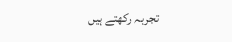تجربہ رکھتے ہیں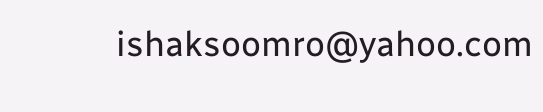ishaksoomro@yahoo.com